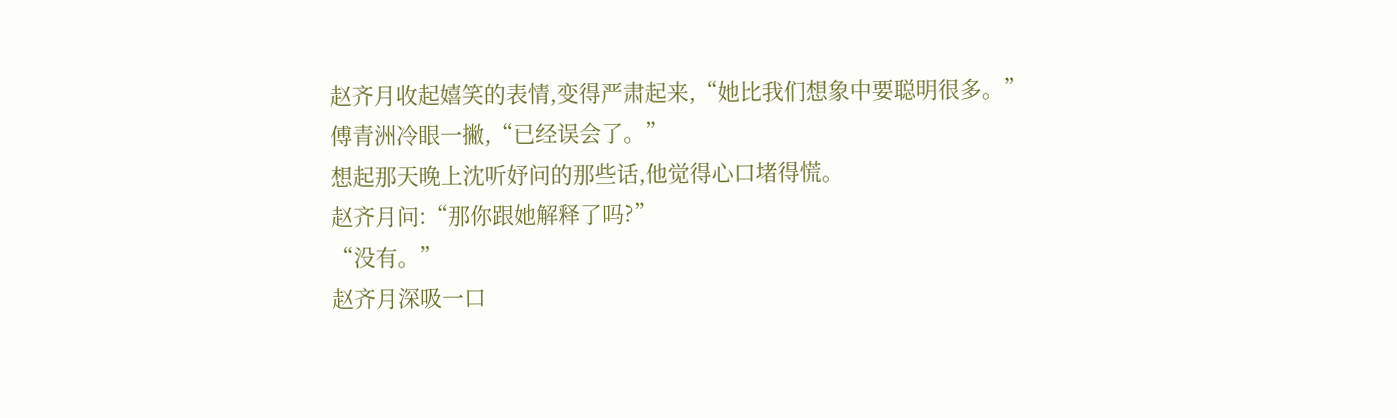赵齐月收起嬉笑的表情,变得严肃起来,“她比我们想象中要聪明很多。”
傅青洲冷眼一撇,“已经误会了。”
想起那天晚上沈听妤问的那些话,他觉得心口堵得慌。
赵齐月问:“那你跟她解释了吗?”
“没有。”
赵齐月深吸一口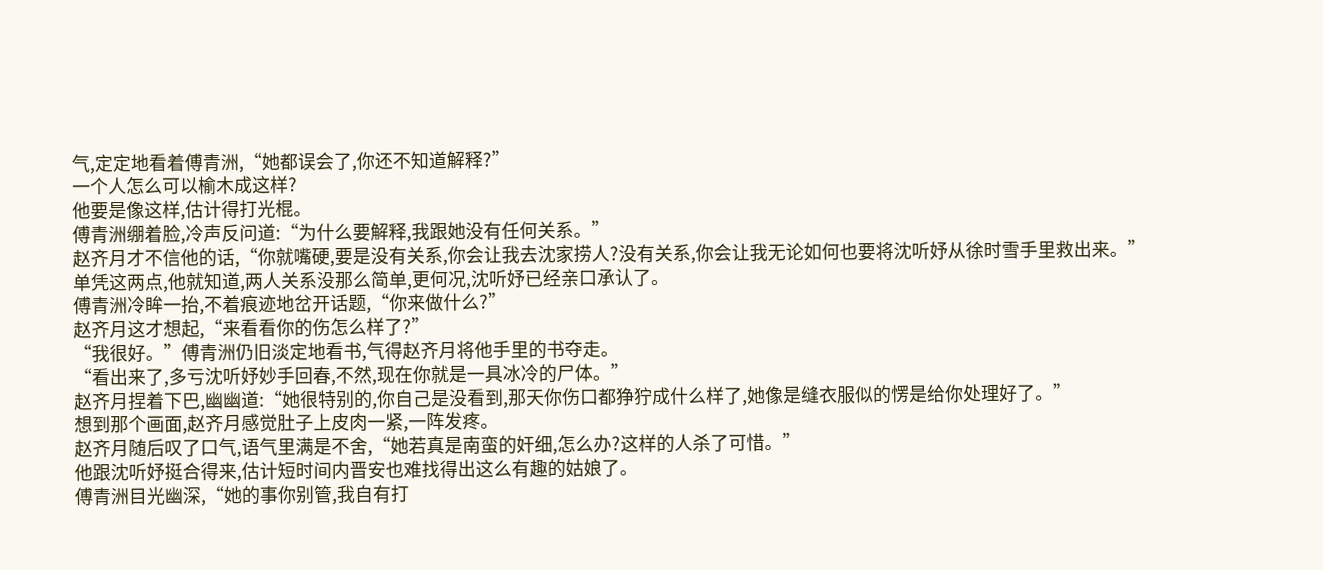气,定定地看着傅青洲,“她都误会了,你还不知道解释?”
一个人怎么可以榆木成这样?
他要是像这样,估计得打光棍。
傅青洲绷着脸,冷声反问道:“为什么要解释,我跟她没有任何关系。”
赵齐月才不信他的话,“你就嘴硬,要是没有关系,你会让我去沈家捞人?没有关系,你会让我无论如何也要将沈听妤从徐时雪手里救出来。”
单凭这两点,他就知道,两人关系没那么简单,更何况,沈听妤已经亲口承认了。
傅青洲冷眸一抬,不着痕迹地岔开话题,“你来做什么?”
赵齐月这才想起,“来看看你的伤怎么样了?”
“我很好。”傅青洲仍旧淡定地看书,气得赵齐月将他手里的书夺走。
“看出来了,多亏沈听妤妙手回春,不然,现在你就是一具冰冷的尸体。”
赵齐月捏着下巴,幽幽道:“她很特别的,你自己是没看到,那天你伤口都狰狞成什么样了,她像是缝衣服似的愣是给你处理好了。”
想到那个画面,赵齐月感觉肚子上皮肉一紧,一阵发疼。
赵齐月随后叹了口气,语气里满是不舍,“她若真是南蛮的奸细,怎么办?这样的人杀了可惜。”
他跟沈听妤挺合得来,估计短时间内晋安也难找得出这么有趣的姑娘了。
傅青洲目光幽深,“她的事你别管,我自有打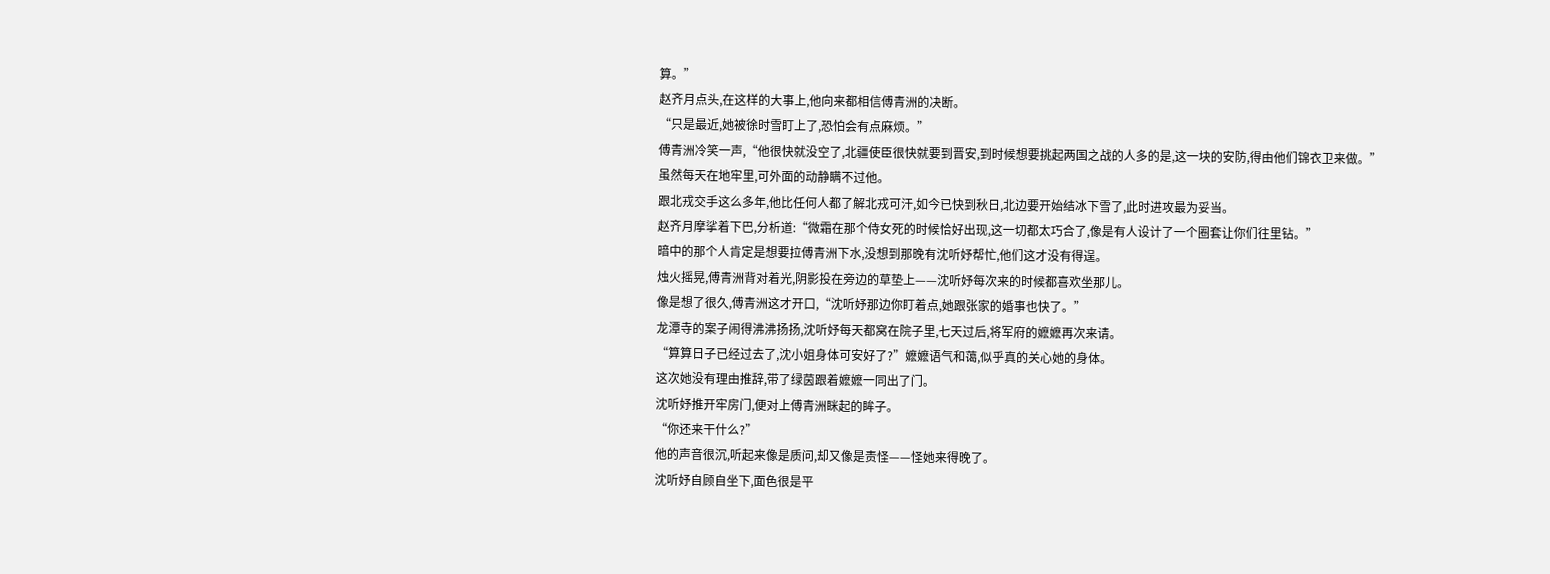算。”
赵齐月点头,在这样的大事上,他向来都相信傅青洲的决断。
“只是最近,她被徐时雪盯上了,恐怕会有点麻烦。”
傅青洲冷笑一声,“他很快就没空了,北疆使臣很快就要到晋安,到时候想要挑起两国之战的人多的是,这一块的安防,得由他们锦衣卫来做。”
虽然每天在地牢里,可外面的动静瞒不过他。
跟北戎交手这么多年,他比任何人都了解北戎可汗,如今已快到秋日,北边要开始结冰下雪了,此时进攻最为妥当。
赵齐月摩挲着下巴,分析道:“微霜在那个侍女死的时候恰好出现,这一切都太巧合了,像是有人设计了一个圈套让你们往里钻。”
暗中的那个人肯定是想要拉傅青洲下水,没想到那晚有沈听妤帮忙,他们这才没有得逞。
烛火摇晃,傅青洲背对着光,阴影投在旁边的草垫上——沈听妤每次来的时候都喜欢坐那儿。
像是想了很久,傅青洲这才开口,“沈听妤那边你盯着点,她跟张家的婚事也快了。”
龙潭寺的案子闹得沸沸扬扬,沈听妤每天都窝在院子里,七天过后,将军府的嬷嬷再次来请。
“算算日子已经过去了,沈小姐身体可安好了?”嬷嬷语气和蔼,似乎真的关心她的身体。
这次她没有理由推辞,带了绿茵跟着嬷嬷一同出了门。
沈听妤推开牢房门,便对上傅青洲眯起的眸子。
“你还来干什么?”
他的声音很沉,听起来像是质问,却又像是责怪——怪她来得晚了。
沈听妤自顾自坐下,面色很是平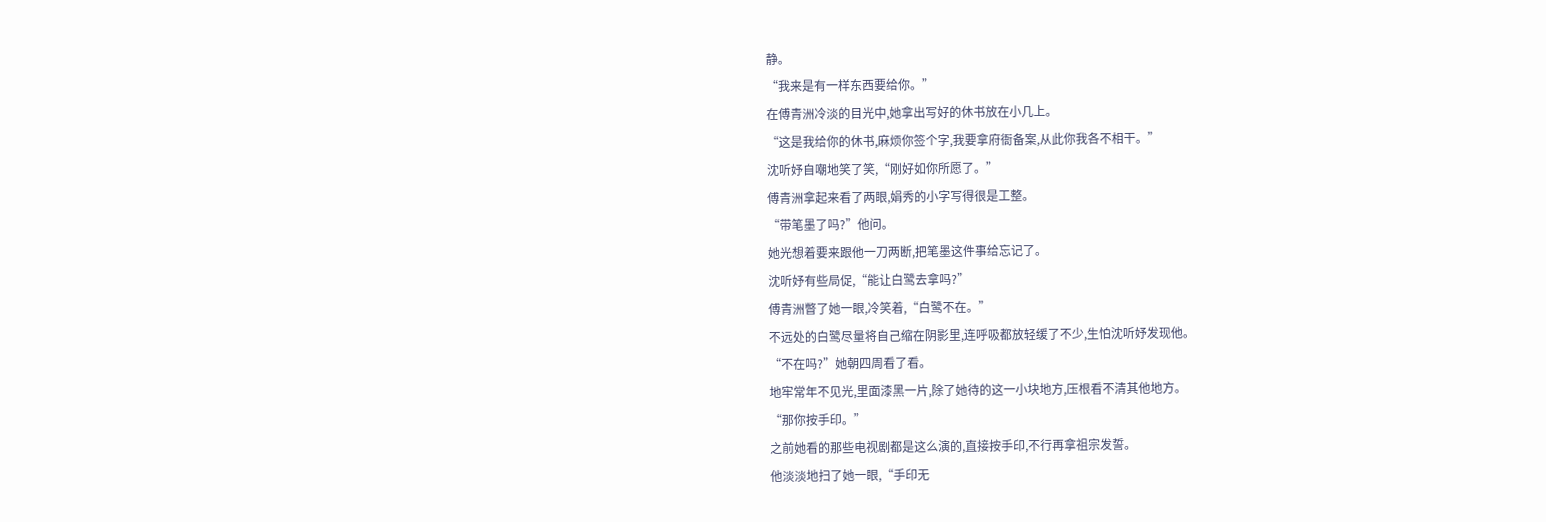静。
“我来是有一样东西要给你。”
在傅青洲冷淡的目光中,她拿出写好的休书放在小几上。
“这是我给你的休书,麻烦你签个字,我要拿府衙备案,从此你我各不相干。”
沈听妤自嘲地笑了笑,“刚好如你所愿了。”
傅青洲拿起来看了两眼,娟秀的小字写得很是工整。
“带笔墨了吗?”他问。
她光想着要来跟他一刀两断,把笔墨这件事给忘记了。
沈听妤有些局促,“能让白鹭去拿吗?”
傅青洲瞥了她一眼,冷笑着,“白鹭不在。”
不远处的白鹭尽量将自己缩在阴影里,连呼吸都放轻缓了不少,生怕沈听妤发现他。
“不在吗?”她朝四周看了看。
地牢常年不见光,里面漆黑一片,除了她待的这一小块地方,压根看不清其他地方。
“那你按手印。”
之前她看的那些电视剧都是这么演的,直接按手印,不行再拿祖宗发誓。
他淡淡地扫了她一眼,“手印无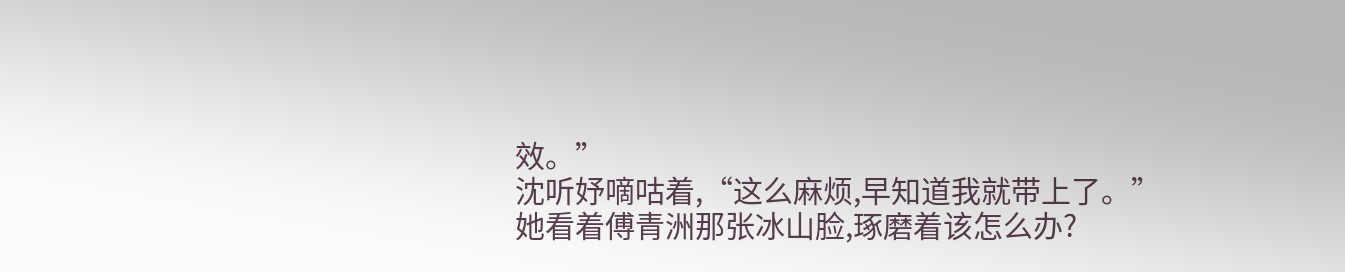效。”
沈听妤嘀咕着,“这么麻烦,早知道我就带上了。”
她看着傅青洲那张冰山脸,琢磨着该怎么办?